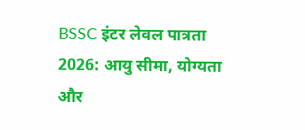BSSC इंटर लेवल पात्रता 2026: आयु सीमा, योग्यता और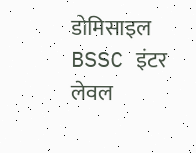डोमिसाइल
BSSC इंटर लेवल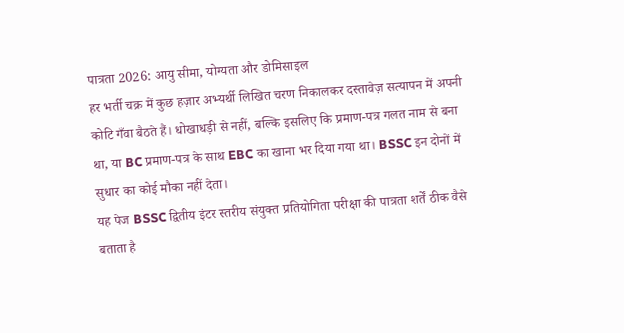पात्रता 2026: आयु सीमा, योग्यता और डोमिसाइल
हर भर्ती चक्र में कुछ हज़ार अभ्यर्थी लिखित चरण निकालकर दस्तावेज़ सत्यापन में अपनी कोटि गँवा बैठते हैं। धोखाधड़ी से नहीं, बल्कि इसलिए कि प्रमाण-पत्र गलत नाम से बना था, या BC प्रमाण-पत्र के साथ EBC का खाना भर दिया गया था। BSSC इन दोनों में सुधार का कोई मौका नहीं देता।
यह पेज BSSC द्वितीय इंटर स्तरीय संयुक्त प्रतियोगिता परीक्षा की पात्रता शर्तें ठीक वैसे बताता है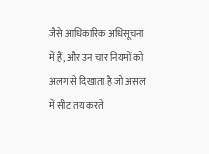जैसे आधिकारिक अधिसूचना में हैं, और उन चार नियमों को अलग से दिखाता है जो असल में सीट तय करते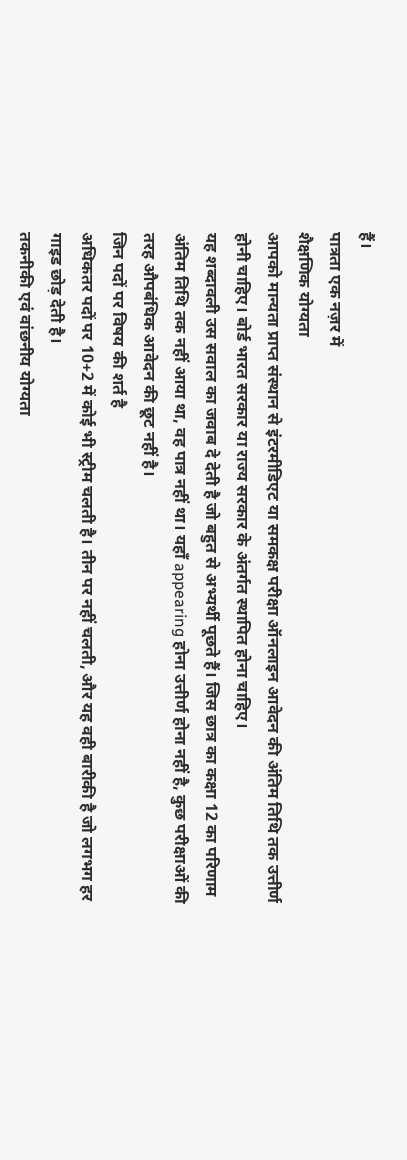हैं।
पात्रता एक नज़र में
शैक्षणिक योग्यता
आपको मान्यता प्राप्त संस्थान से इंटरमीडिएट या समकक्ष परीक्षा ऑनलाइन आवेदन की अंतिम तिथि तक उत्तीर्ण होनी चाहिए। बोर्ड भारत सरकार या राज्य सरकार के अंतर्गत स्थापित होना चाहिए।
यह शब्दावली उस सवाल का जवाब दे देती है जो बहुत से अभ्यर्थी पूछते हैं। जिस छात्र का कक्षा 12 का परिणाम अंतिम तिथि तक नहीं आया था, वह पात्र नहीं था। यहाँ appearing होना उत्तीर्ण होना नहीं है, कुछ परीक्षाओं की तरह औपबंधिक आवेदन की छूट नहीं है।
जिन पदों पर विषय की शर्त है
अधिकतर पदों पर 10+2 में कोई भी स्ट्रीम चलती है। तीन पर नहीं चलती, और यह वही बारीकी है जो लगभग हर गाइड छोड़ देती है।
तकनीकी एवं वांछनीय योग्यता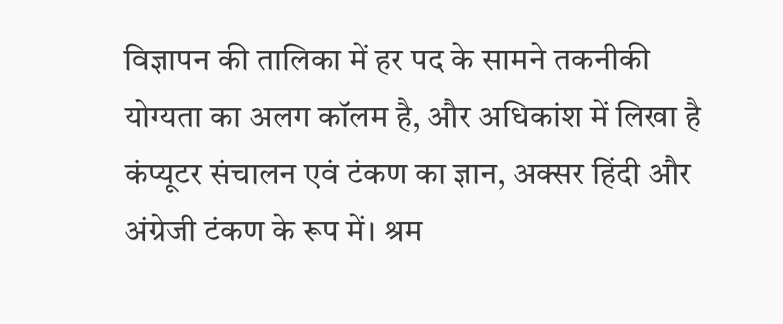विज्ञापन की तालिका में हर पद के सामने तकनीकी योग्यता का अलग कॉलम है, और अधिकांश में लिखा है कंप्यूटर संचालन एवं टंकण का ज्ञान, अक्सर हिंदी और अंग्रेजी टंकण के रूप में। श्रम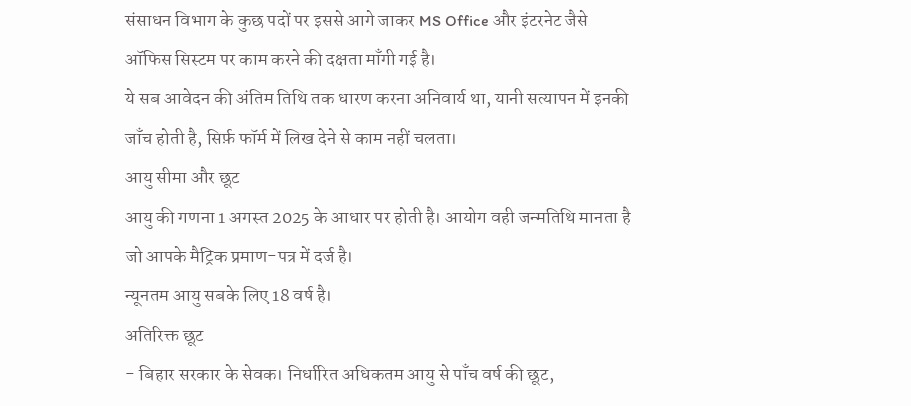संसाधन विभाग के कुछ पदों पर इससे आगे जाकर MS Office और इंटरनेट जैसे ऑफिस सिस्टम पर काम करने की दक्षता माँगी गई है।
ये सब आवेदन की अंतिम तिथि तक धारण करना अनिवार्य था, यानी सत्यापन में इनकी जाँच होती है, सिर्फ़ फॉर्म में लिख देने से काम नहीं चलता।
आयु सीमा और छूट
आयु की गणना 1 अगस्त 2025 के आधार पर होती है। आयोग वही जन्मतिथि मानता है जो आपके मैट्रिक प्रमाण-पत्र में दर्ज है।
न्यूनतम आयु सबके लिए 18 वर्ष है।
अतिरिक्त छूट
- बिहार सरकार के सेवक। निर्धारित अधिकतम आयु से पाँच वर्ष की छूट,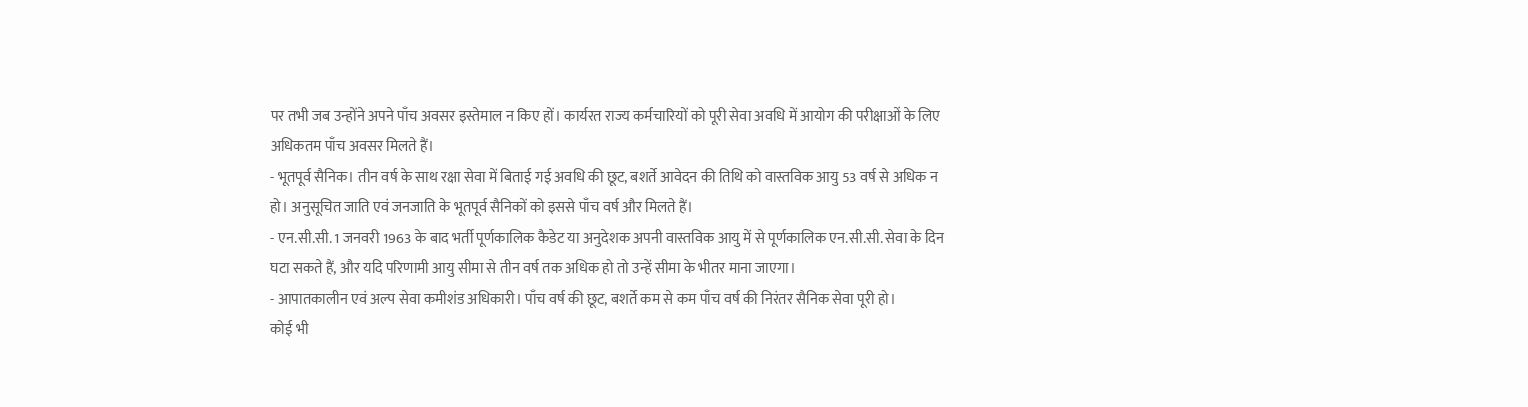पर तभी जब उन्होंने अपने पाँच अवसर इस्तेमाल न किए हों। कार्यरत राज्य कर्मचारियों को पूरी सेवा अवधि में आयोग की परीक्षाओं के लिए अधिकतम पाँच अवसर मिलते हैं।
- भूतपूर्व सैनिक। तीन वर्ष के साथ रक्षा सेवा में बिताई गई अवधि की छूट, बशर्ते आवेदन की तिथि को वास्तविक आयु 53 वर्ष से अधिक न हो। अनुसूचित जाति एवं जनजाति के भूतपूर्व सैनिकों को इससे पाँच वर्ष और मिलते हैं।
- एन.सी.सी. 1 जनवरी 1963 के बाद भर्ती पूर्णकालिक कैडेट या अनुदेशक अपनी वास्तविक आयु में से पूर्णकालिक एन.सी.सी. सेवा के दिन घटा सकते हैं, और यदि परिणामी आयु सीमा से तीन वर्ष तक अधिक हो तो उन्हें सीमा के भीतर माना जाएगा।
- आपातकालीन एवं अल्प सेवा कमीशंड अधिकारी। पाँच वर्ष की छूट, बशर्ते कम से कम पाँच वर्ष की निरंतर सैनिक सेवा पूरी हो।
कोई भी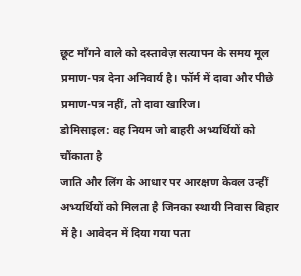छूट माँगने वाले को दस्तावेज़ सत्यापन के समय मूल प्रमाण-पत्र देना अनिवार्य है। फॉर्म में दावा और पीछे प्रमाण-पत्र नहीं, तो दावा खारिज।
डोमिसाइल: वह नियम जो बाहरी अभ्यर्थियों को चौंकाता है
जाति और लिंग के आधार पर आरक्षण केवल उन्हीं अभ्यर्थियों को मिलता है जिनका स्थायी निवास बिहार में है। आवेदन में दिया गया पता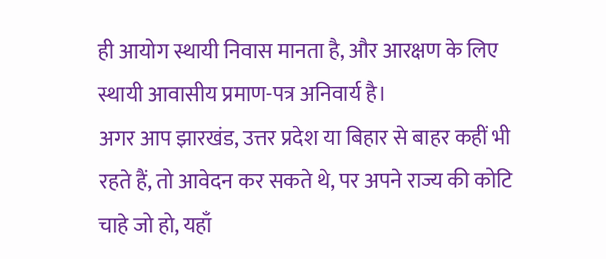ही आयोग स्थायी निवास मानता है, और आरक्षण के लिए स्थायी आवासीय प्रमाण-पत्र अनिवार्य है।
अगर आप झारखंड, उत्तर प्रदेश या बिहार से बाहर कहीं भी रहते हैं, तो आवेदन कर सकते थे, पर अपने राज्य की कोटि चाहे जो हो, यहाँ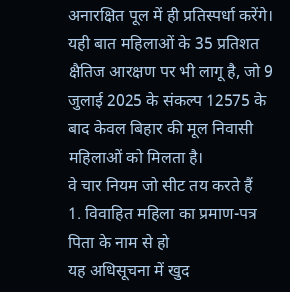अनारक्षित पूल में ही प्रतिस्पर्धा करेंगे। यही बात महिलाओं के 35 प्रतिशत क्षैतिज आरक्षण पर भी लागू है, जो 9 जुलाई 2025 के संकल्प 12575 के बाद केवल बिहार की मूल निवासी महिलाओं को मिलता है।
वे चार नियम जो सीट तय करते हैं
1. विवाहित महिला का प्रमाण-पत्र पिता के नाम से हो
यह अधिसूचना में खुद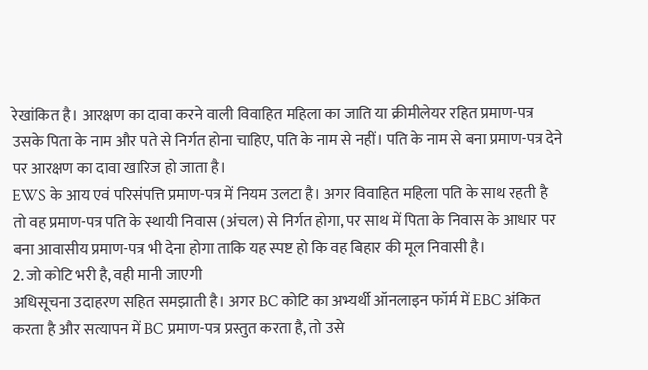रेखांकित है। आरक्षण का दावा करने वाली विवाहित महिला का जाति या क्रीमीलेयर रहित प्रमाण-पत्र उसके पिता के नाम और पते से निर्गत होना चाहिए, पति के नाम से नहीं। पति के नाम से बना प्रमाण-पत्र देने पर आरक्षण का दावा खारिज हो जाता है।
EWS के आय एवं परिसंपत्ति प्रमाण-पत्र में नियम उलटा है। अगर विवाहित महिला पति के साथ रहती है तो वह प्रमाण-पत्र पति के स्थायी निवास (अंचल) से निर्गत होगा, पर साथ में पिता के निवास के आधार पर बना आवासीय प्रमाण-पत्र भी देना होगा ताकि यह स्पष्ट हो कि वह बिहार की मूल निवासी है।
2. जो कोटि भरी है, वही मानी जाएगी
अधिसूचना उदाहरण सहित समझाती है। अगर BC कोटि का अभ्यर्थी ऑनलाइन फॉर्म में EBC अंकित करता है और सत्यापन में BC प्रमाण-पत्र प्रस्तुत करता है, तो उसे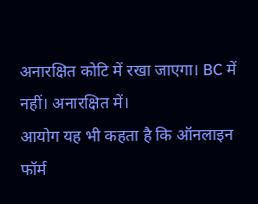अनारक्षित कोटि में रखा जाएगा। BC में नहीं। अनारक्षित में।
आयोग यह भी कहता है कि ऑनलाइन फॉर्म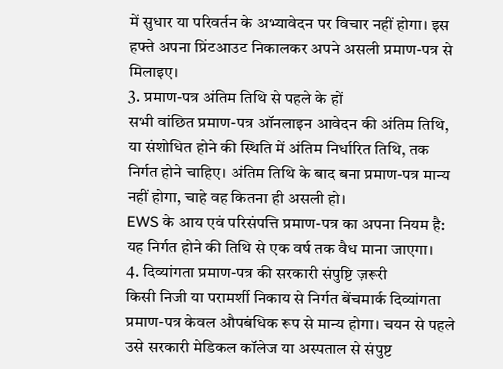में सुधार या परिवर्तन के अभ्यावेदन पर विचार नहीं होगा। इस हफ्ते अपना प्रिंटआउट निकालकर अपने असली प्रमाण-पत्र से मिलाइए।
3. प्रमाण-पत्र अंतिम तिथि से पहले के हों
सभी वांछित प्रमाण-पत्र ऑनलाइन आवेदन की अंतिम तिथि, या संशोधित होने की स्थिति में अंतिम निर्धारित तिथि, तक निर्गत होने चाहिए। अंतिम तिथि के बाद बना प्रमाण-पत्र मान्य नहीं होगा, चाहे वह कितना ही असली हो।
EWS के आय एवं परिसंपत्ति प्रमाण-पत्र का अपना नियम है: यह निर्गत होने की तिथि से एक वर्ष तक वैध माना जाएगा।
4. दिव्यांगता प्रमाण-पत्र की सरकारी संपुष्टि ज़रूरी
किसी निजी या परामर्शी निकाय से निर्गत बेंचमार्क दिव्यांगता प्रमाण-पत्र केवल औपबंधिक रूप से मान्य होगा। चयन से पहले उसे सरकारी मेडिकल कॉलेज या अस्पताल से संपुष्ट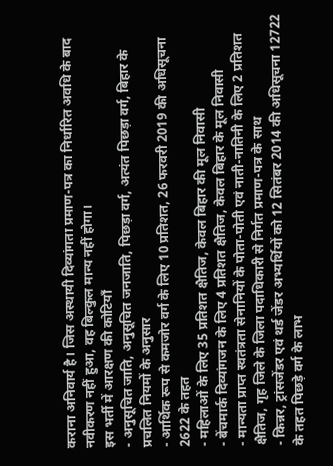कराना अनिवार्य है। जिस अस्थायी दिव्यांगता प्रमाण-पत्र का निर्धारित अवधि के बाद नवीकरण नहीं हुआ, वह बिल्कुल मान्य नहीं होगा।
इस भर्ती में आरक्षण की कोटियाँ
- अनुसूचित जाति, अनुसूचित जनजाति, पिछड़ा वर्ग, अत्यंत पिछड़ा वर्ग, बिहार के प्रचलित नियमों के अनुसार
- आर्थिक रूप से कमजोर वर्ग के लिए 10 प्रतिशत, 26 फरवरी 2019 की अधिसूचना 2622 के तहत
- महिलाओं के लिए 35 प्रतिशत क्षैतिज, केवल बिहार की मूल निवासी
- बेंचमार्क दिव्यांगजन के लिए 4 प्रतिशत क्षैतिज, केवल बिहार के मूल निवासी
- मान्यता प्राप्त स्वतंत्रता सेनानियों के पोता-पोती एवं नाती-नातिनी के लिए 2 प्रतिशत क्षैतिज, गृह जिले के जिला पदाधिकारी से निर्गत प्रमाण-पत्र के साथ
- किन्नर, ट्रांसजेंडर एवं थर्ड जेंडर अभ्यर्थियों को 12 सितंबर 2014 की अधिसूचना 12722 के तहत पिछड़े वर्ग के लाभ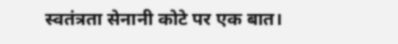स्वतंत्रता सेनानी कोटे पर एक बात।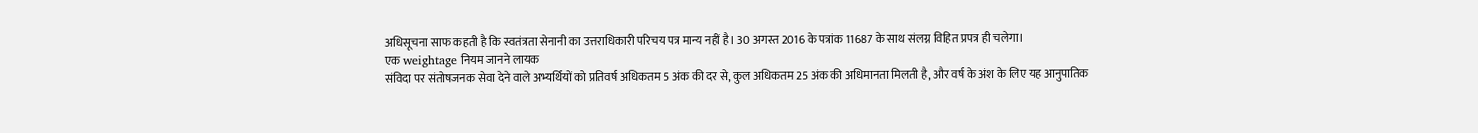अधिसूचना साफ कहती है कि स्वतंत्रता सेनानी का उत्तराधिकारी परिचय पत्र मान्य नहीं है। 30 अगस्त 2016 के पत्रांक 11687 के साथ संलग्न विहित प्रपत्र ही चलेगा।
एक weightage नियम जानने लायक
संविदा पर संतोषजनक सेवा देने वाले अभ्यर्थियों को प्रतिवर्ष अधिकतम 5 अंक की दर से, कुल अधिकतम 25 अंक की अधिमानता मिलती है, और वर्ष के अंश के लिए यह आनुपातिक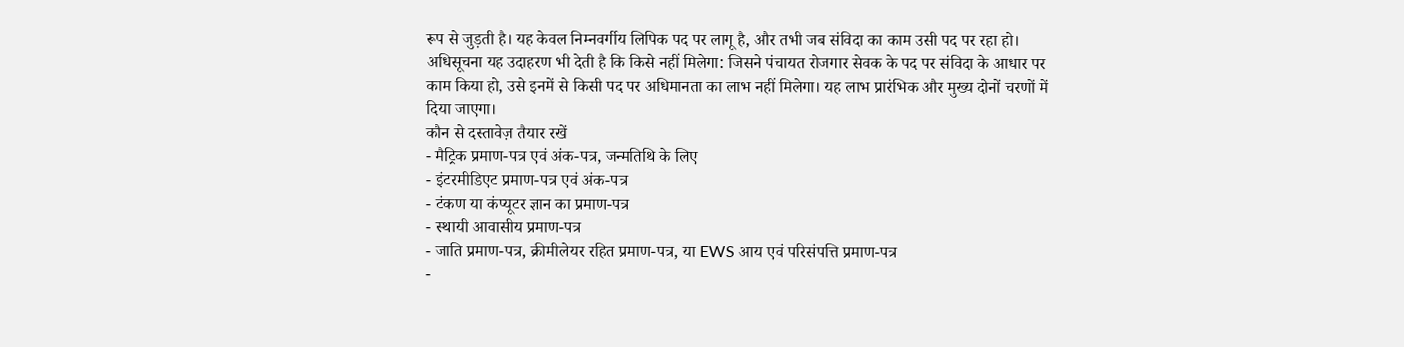रूप से जुड़ती है। यह केवल निम्नवर्गीय लिपिक पद पर लागू है, और तभी जब संविदा का काम उसी पद पर रहा हो।
अधिसूचना यह उदाहरण भी देती है कि किसे नहीं मिलेगा: जिसने पंचायत रोजगार सेवक के पद पर संविदा के आधार पर काम किया हो, उसे इनमें से किसी पद पर अधिमानता का लाभ नहीं मिलेगा। यह लाभ प्रारंभिक और मुख्य दोनों चरणों में दिया जाएगा।
कौन से दस्तावेज़ तैयार रखें
- मैट्रिक प्रमाण-पत्र एवं अंक-पत्र, जन्मतिथि के लिए
- इंटरमीडिएट प्रमाण-पत्र एवं अंक-पत्र
- टंकण या कंप्यूटर ज्ञान का प्रमाण-पत्र
- स्थायी आवासीय प्रमाण-पत्र
- जाति प्रमाण-पत्र, क्रीमीलेयर रहित प्रमाण-पत्र, या EWS आय एवं परिसंपत्ति प्रमाण-पत्र
-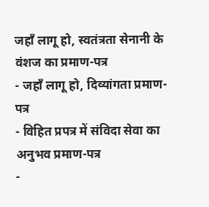जहाँ लागू हो, स्वतंत्रता सेनानी के वंशज का प्रमाण-पत्र
- जहाँ लागू हो, दिव्यांगता प्रमाण-पत्र
- विहित प्रपत्र में संविदा सेवा का अनुभव प्रमाण-पत्र
-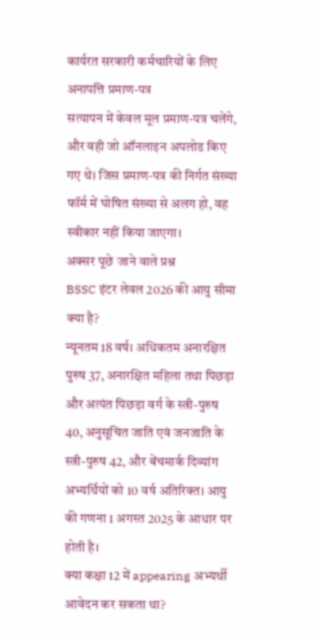कार्यरत सरकारी कर्मचारियों के लिए अनापत्ति प्रमाण-पत्र
सत्यापन में केवल मूल प्रमाण-पत्र चलेंगे, और वही जो ऑनलाइन अपलोड किए गए थे। जिस प्रमाण-पत्र की निर्गत संख्या फॉर्म में घोषित संख्या से अलग हो, वह स्वीकार नहीं किया जाएगा।
अक्सर पूछे जाने वाले प्रश्न
BSSC इंटर लेवल 2026 की आयु सीमा क्या है?
न्यूनतम 18 वर्ष। अधिकतम अनारक्षित पुरुष 37, अनारक्षित महिला तथा पिछड़ा और अत्यंत पिछड़ा वर्ग के स्त्री-पुरुष 40, अनुसूचित जाति एवं जनजाति के स्त्री-पुरुष 42, और बेंचमार्क दिव्यांग अभ्यर्थियों को 10 वर्ष अतिरिक्त। आयु की गणना 1 अगस्त 2025 के आधार पर होती है।
क्या कक्षा 12 में appearing अभ्यर्थी आवेदन कर सकता था?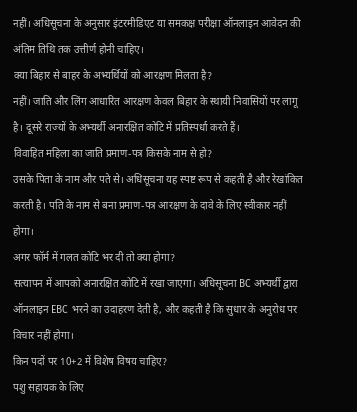नहीं। अधिसूचना के अनुसार इंटरमीडिएट या समकक्ष परीक्षा ऑनलाइन आवेदन की अंतिम तिथि तक उत्तीर्ण होनी चाहिए।
क्या बिहार से बाहर के अभ्यर्थियों को आरक्षण मिलता है?
नहीं। जाति और लिंग आधारित आरक्षण केवल बिहार के स्थायी निवासियों पर लागू है। दूसरे राज्यों के अभ्यर्थी अनारक्षित कोटि में प्रतिस्पर्धा करते हैं।
विवाहित महिला का जाति प्रमाण-पत्र किसके नाम से हो?
उसके पिता के नाम और पते से। अधिसूचना यह स्पष्ट रूप से कहती है और रेखांकित करती है। पति के नाम से बना प्रमाण-पत्र आरक्षण के दावे के लिए स्वीकार नहीं होगा।
अगर फॉर्म में गलत कोटि भर दी तो क्या होगा?
सत्यापन में आपको अनारक्षित कोटि में रखा जाएगा। अधिसूचना BC अभ्यर्थी द्वारा ऑनलाइन EBC भरने का उदाहरण देती है, और कहती है कि सुधार के अनुरोध पर विचार नहीं होगा।
किन पदों पर 10+2 में विशेष विषय चाहिए?
पशु सहायक के लिए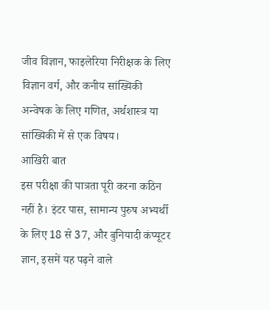जीव विज्ञान, फाइलेरिया निरीक्षक के लिए विज्ञान वर्ग, और कनीय सांख्यिकी अन्वेषक के लिए गणित, अर्थशास्त्र या सांख्यिकी में से एक विषय।
आखिरी बात
इस परीक्षा की पात्रता पूरी करना कठिन नहीं है। इंटर पास, सामान्य पुरुष अभ्यर्थी के लिए 18 से 37, और बुनियादी कंप्यूटर ज्ञान, इसमें यह पढ़ने वाले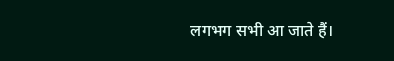लगभग सभी आ जाते हैं।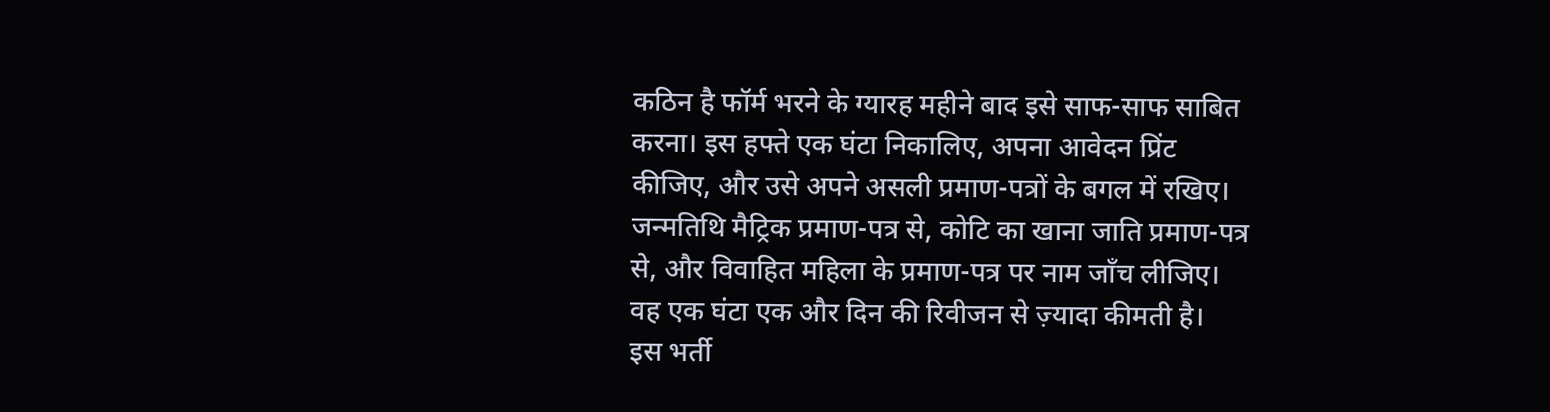कठिन है फॉर्म भरने के ग्यारह महीने बाद इसे साफ-साफ साबित करना। इस हफ्ते एक घंटा निकालिए, अपना आवेदन प्रिंट कीजिए, और उसे अपने असली प्रमाण-पत्रों के बगल में रखिए। जन्मतिथि मैट्रिक प्रमाण-पत्र से, कोटि का खाना जाति प्रमाण-पत्र से, और विवाहित महिला के प्रमाण-पत्र पर नाम जाँच लीजिए। वह एक घंटा एक और दिन की रिवीजन से ज़्यादा कीमती है।
इस भर्ती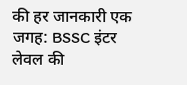की हर जानकारी एक जगह: BSSC इंटर लेवल की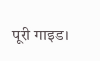पूरी गाइड।